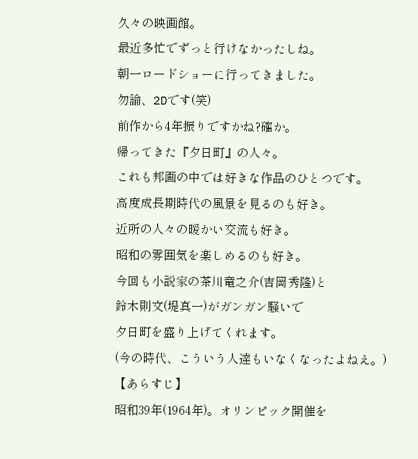久々の映画館。
最近多忙でずっと行けなかったしね。
朝一ロードショーに行ってきました。
勿論、2Dです(笑)
前作から4年振りですかね?確か。
帰ってきた『夕日町』の人々。
これも邦画の中では好きな作品のひとつです。
高度成長期時代の風景を見るのも好き。
近所の人々の暖かい交流も好き。
昭和の雰囲気を楽しめるのも好き。
今回も小説家の茶川竜之介(吉岡秀隆)と
鈴木則文(堤真一)がガンガン騒いで
夕日町を盛り上げてくれます。
(今の時代、こういう人達もいなくなったよねえ。)
【あらすじ】
昭和39年(1964年)。オリンピック開催を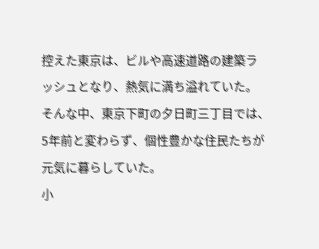控えた東京は、ビルや高速道路の建築ラ
ッシュとなり、熱気に満ち溢れていた。
そんな中、東京下町の夕日町三丁目では、
5年前と変わらず、個性豊かな住民たちが
元気に暮らしていた。
小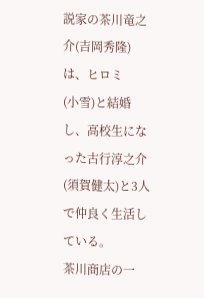説家の茶川竜之介(吉岡秀隆)は、ヒロミ
(小雪)と結婚し、高校生になった古行淳之介
(須賀健太)と3人で仲良く生活している。
茶川商店の一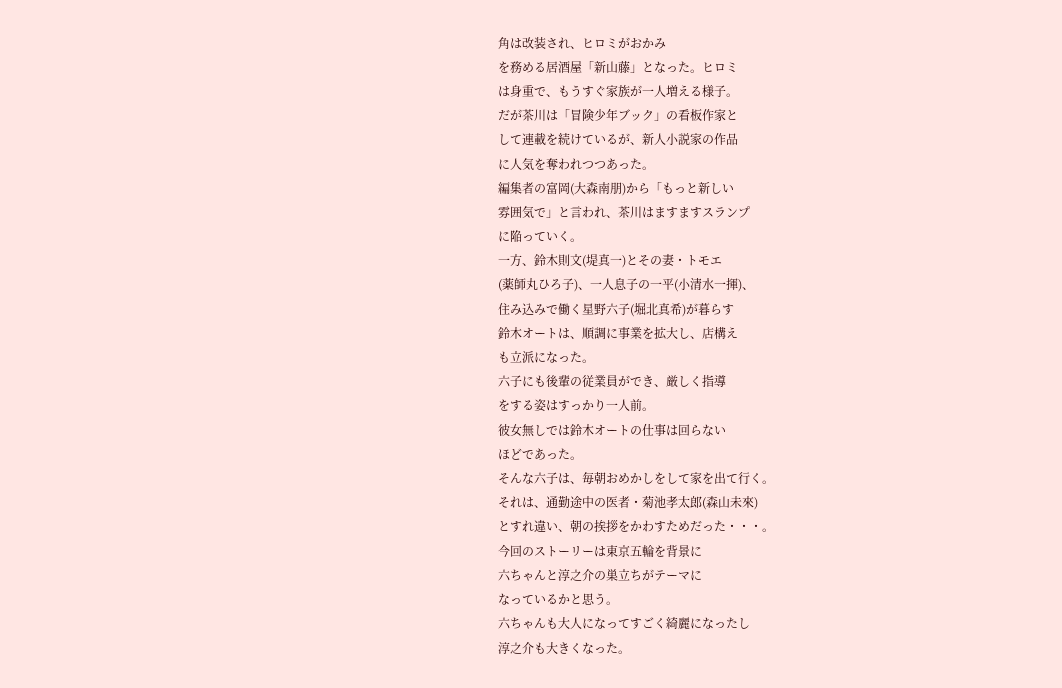角は改装され、ヒロミがおかみ
を務める居酒屋「新山藤」となった。ヒロミ
は身重で、もうすぐ家族が一人増える様子。
だが茶川は「冒険少年ブック」の看板作家と
して連載を続けているが、新人小説家の作品
に人気を奪われつつあった。
編集者の富岡(大森南朋)から「もっと新しい
雰囲気で」と言われ、茶川はますますスランプ
に陥っていく。
一方、鈴木則文(堤真一)とその妻・トモエ
(薬師丸ひろ子)、一人息子の一平(小清水一揮)、
住み込みで働く星野六子(堀北真希)が暮らす
鈴木オートは、順調に事業を拡大し、店構え
も立派になった。
六子にも後輩の従業員ができ、厳しく指導
をする姿はすっかり一人前。
彼女無しでは鈴木オートの仕事は回らない
ほどであった。
そんな六子は、毎朝おめかしをして家を出て行く。
それは、通勤途中の医者・菊池孝太郎(森山未來)
とすれ違い、朝の挨拶をかわすためだった・・・。
今回のストーリーは東京五輪を背景に
六ちゃんと淳之介の巣立ちがテーマに
なっているかと思う。
六ちゃんも大人になってすごく綺麗になったし
淳之介も大きくなった。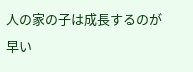人の家の子は成長するのが早い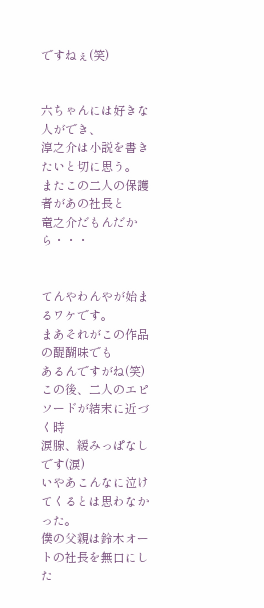ですねぇ(笑)


六ちゃんには好きな人ができ、
淳之介は小説を書きたいと切に思う。
またこの二人の保護者があの社長と
竜之介だもんだから・・・


てんやわんやが始まるワケです。
まあそれがこの作品の醍醐味でも
あるんですがね(笑)
この後、二人のエピソードが結末に近づく時
涙腺、緩みっぱなしです(涙)
いやあこんなに泣けてくるとは思わなかった。
僕の父親は鈴木オートの社長を無口にした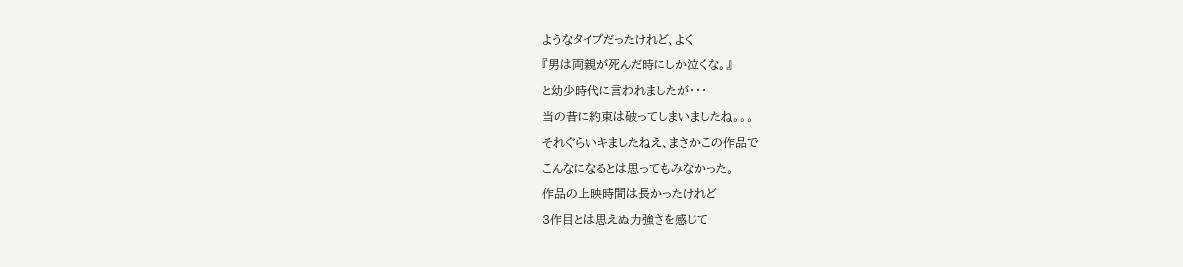ようなタイプだったけれど、よく
『男は両親が死んだ時にしか泣くな。』
と幼少時代に言われましたが・・・
当の昔に約束は破ってしまいましたね。。。
それぐらいキましたねえ、まさかこの作品で
こんなになるとは思ってもみなかった。
作品の上映時間は長かったけれど
3作目とは思えぬ力強さを感じて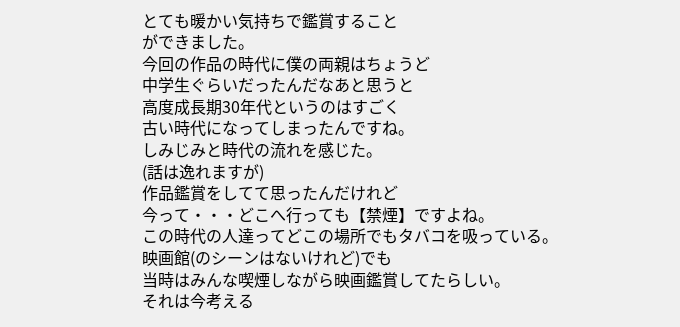とても暖かい気持ちで鑑賞すること
ができました。
今回の作品の時代に僕の両親はちょうど
中学生ぐらいだったんだなあと思うと
高度成長期30年代というのはすごく
古い時代になってしまったんですね。
しみじみと時代の流れを感じた。
(話は逸れますが)
作品鑑賞をしてて思ったんだけれど
今って・・・どこへ行っても【禁煙】ですよね。
この時代の人達ってどこの場所でもタバコを吸っている。
映画館(のシーンはないけれど)でも
当時はみんな喫煙しながら映画鑑賞してたらしい。
それは今考える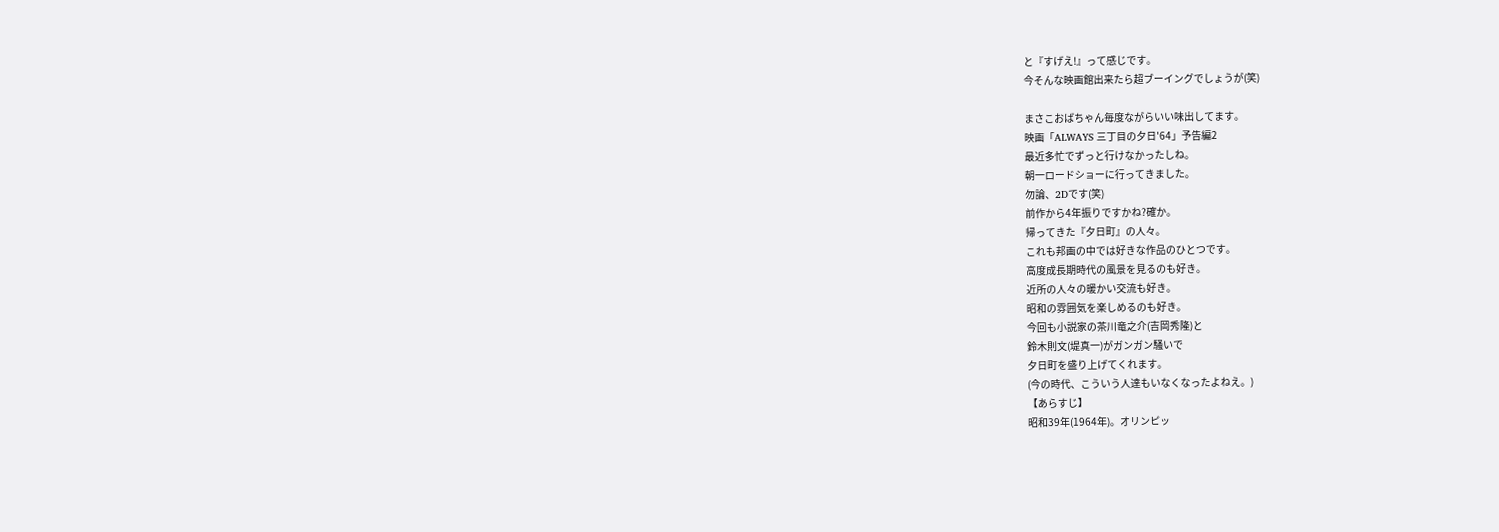と『すげえ!』って感じです。
今そんな映画館出来たら超ブーイングでしょうが(笑)

まさこおばちゃん毎度ながらいい味出してます。
映画「ALWAYS 三丁目の夕日'64」予告編2
最近多忙でずっと行けなかったしね。
朝一ロードショーに行ってきました。
勿論、2Dです(笑)
前作から4年振りですかね?確か。
帰ってきた『夕日町』の人々。
これも邦画の中では好きな作品のひとつです。
高度成長期時代の風景を見るのも好き。
近所の人々の暖かい交流も好き。
昭和の雰囲気を楽しめるのも好き。
今回も小説家の茶川竜之介(吉岡秀隆)と
鈴木則文(堤真一)がガンガン騒いで
夕日町を盛り上げてくれます。
(今の時代、こういう人達もいなくなったよねえ。)
【あらすじ】
昭和39年(1964年)。オリンピッ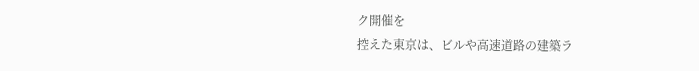ク開催を
控えた東京は、ビルや高速道路の建築ラ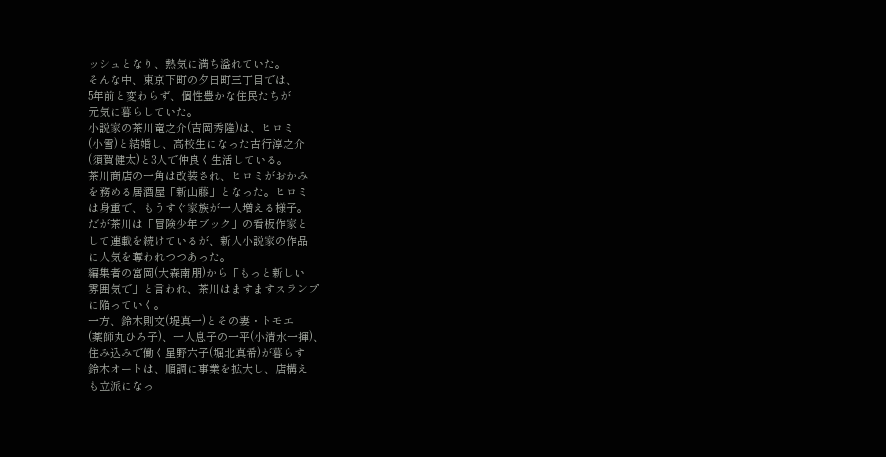ッシュとなり、熱気に満ち溢れていた。
そんな中、東京下町の夕日町三丁目では、
5年前と変わらず、個性豊かな住民たちが
元気に暮らしていた。
小説家の茶川竜之介(吉岡秀隆)は、ヒロミ
(小雪)と結婚し、高校生になった古行淳之介
(須賀健太)と3人で仲良く生活している。
茶川商店の一角は改装され、ヒロミがおかみ
を務める居酒屋「新山藤」となった。ヒロミ
は身重で、もうすぐ家族が一人増える様子。
だが茶川は「冒険少年ブック」の看板作家と
して連載を続けているが、新人小説家の作品
に人気を奪われつつあった。
編集者の富岡(大森南朋)から「もっと新しい
雰囲気で」と言われ、茶川はますますスランプ
に陥っていく。
一方、鈴木則文(堤真一)とその妻・トモエ
(薬師丸ひろ子)、一人息子の一平(小清水一揮)、
住み込みで働く星野六子(堀北真希)が暮らす
鈴木オートは、順調に事業を拡大し、店構え
も立派になっ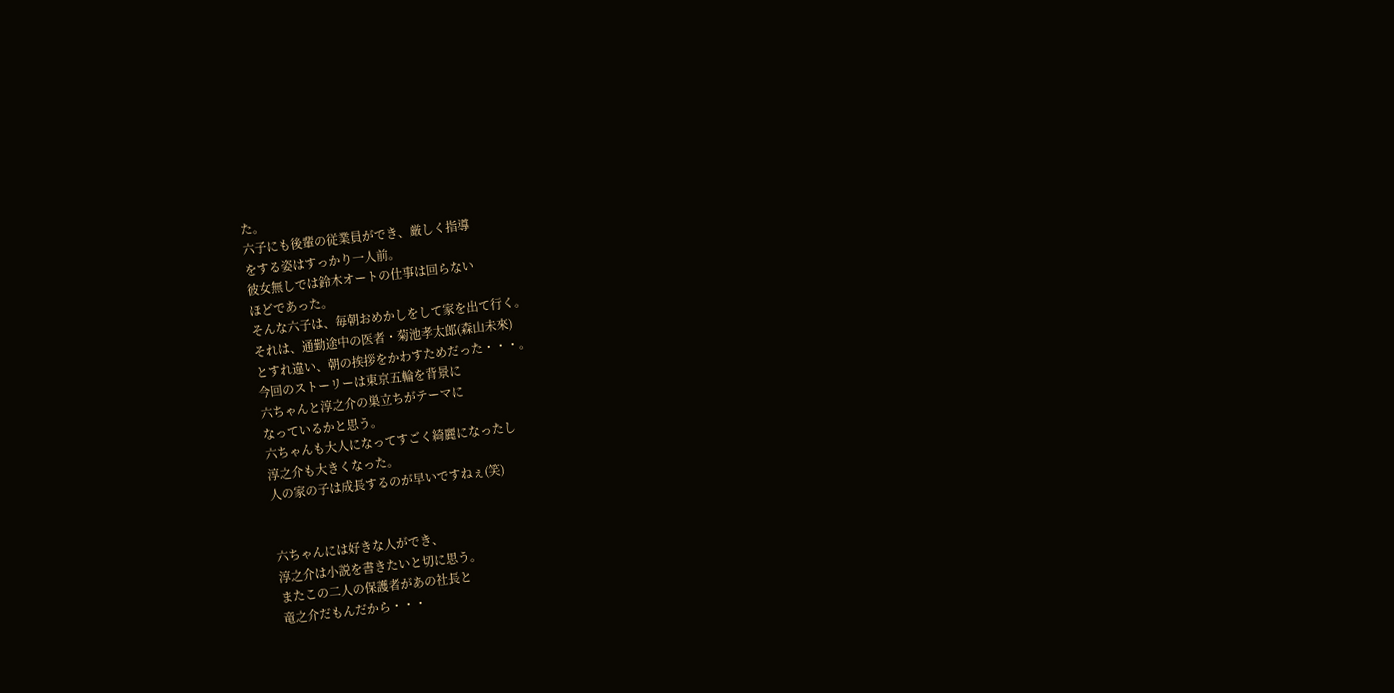た。
六子にも後輩の従業員ができ、厳しく指導
をする姿はすっかり一人前。
彼女無しでは鈴木オートの仕事は回らない
ほどであった。
そんな六子は、毎朝おめかしをして家を出て行く。
それは、通勤途中の医者・菊池孝太郎(森山未來)
とすれ違い、朝の挨拶をかわすためだった・・・。
今回のストーリーは東京五輪を背景に
六ちゃんと淳之介の巣立ちがテーマに
なっているかと思う。
六ちゃんも大人になってすごく綺麗になったし
淳之介も大きくなった。
人の家の子は成長するのが早いですねぇ(笑)


六ちゃんには好きな人ができ、
淳之介は小説を書きたいと切に思う。
またこの二人の保護者があの社長と
竜之介だもんだから・・・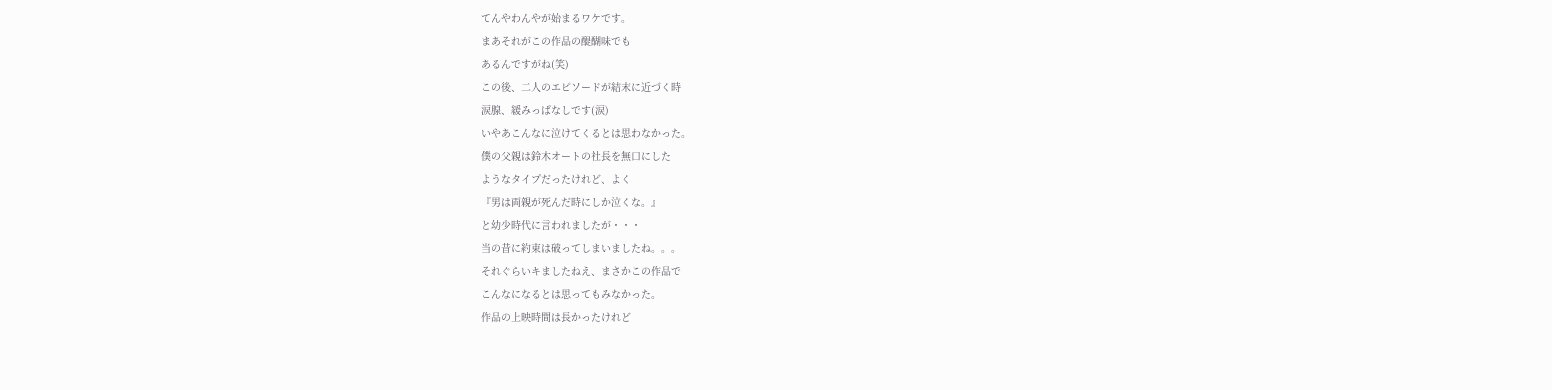てんやわんやが始まるワケです。
まあそれがこの作品の醍醐味でも
あるんですがね(笑)
この後、二人のエピソードが結末に近づく時
涙腺、緩みっぱなしです(涙)
いやあこんなに泣けてくるとは思わなかった。
僕の父親は鈴木オートの社長を無口にした
ようなタイプだったけれど、よく
『男は両親が死んだ時にしか泣くな。』
と幼少時代に言われましたが・・・
当の昔に約束は破ってしまいましたね。。。
それぐらいキましたねえ、まさかこの作品で
こんなになるとは思ってもみなかった。
作品の上映時間は長かったけれど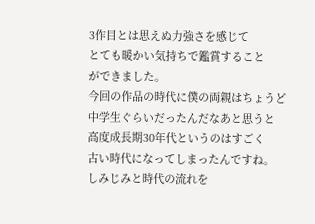3作目とは思えぬ力強さを感じて
とても暖かい気持ちで鑑賞すること
ができました。
今回の作品の時代に僕の両親はちょうど
中学生ぐらいだったんだなあと思うと
高度成長期30年代というのはすごく
古い時代になってしまったんですね。
しみじみと時代の流れを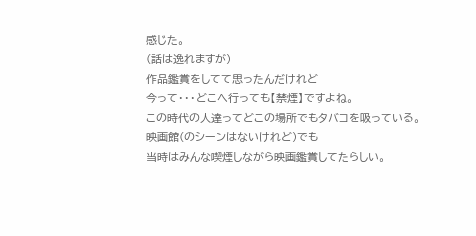感じた。
(話は逸れますが)
作品鑑賞をしてて思ったんだけれど
今って・・・どこへ行っても【禁煙】ですよね。
この時代の人達ってどこの場所でもタバコを吸っている。
映画館(のシーンはないけれど)でも
当時はみんな喫煙しながら映画鑑賞してたらしい。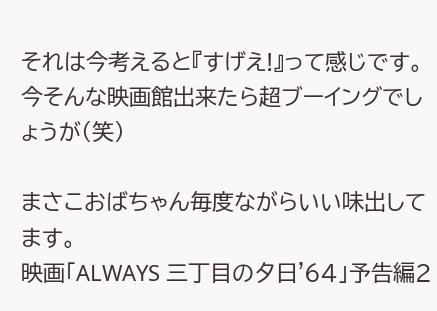それは今考えると『すげえ!』って感じです。
今そんな映画館出来たら超ブーイングでしょうが(笑)

まさこおばちゃん毎度ながらいい味出してます。
映画「ALWAYS 三丁目の夕日'64」予告編2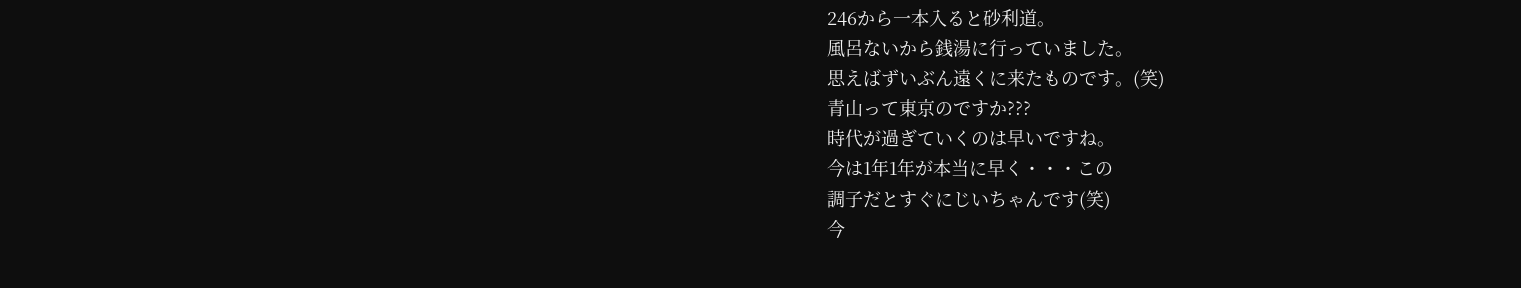246から一本入ると砂利道。
風呂ないから銭湯に行っていました。
思えばずいぶん遠くに来たものです。(笑)
青山って東京のですか???
時代が過ぎていくのは早いですね。
今は1年1年が本当に早く・・・この
調子だとすぐにじいちゃんです(笑)
今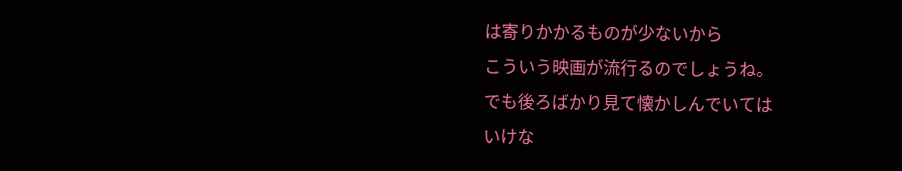は寄りかかるものが少ないから
こういう映画が流行るのでしょうね。
でも後ろばかり見て懐かしんでいては
いけな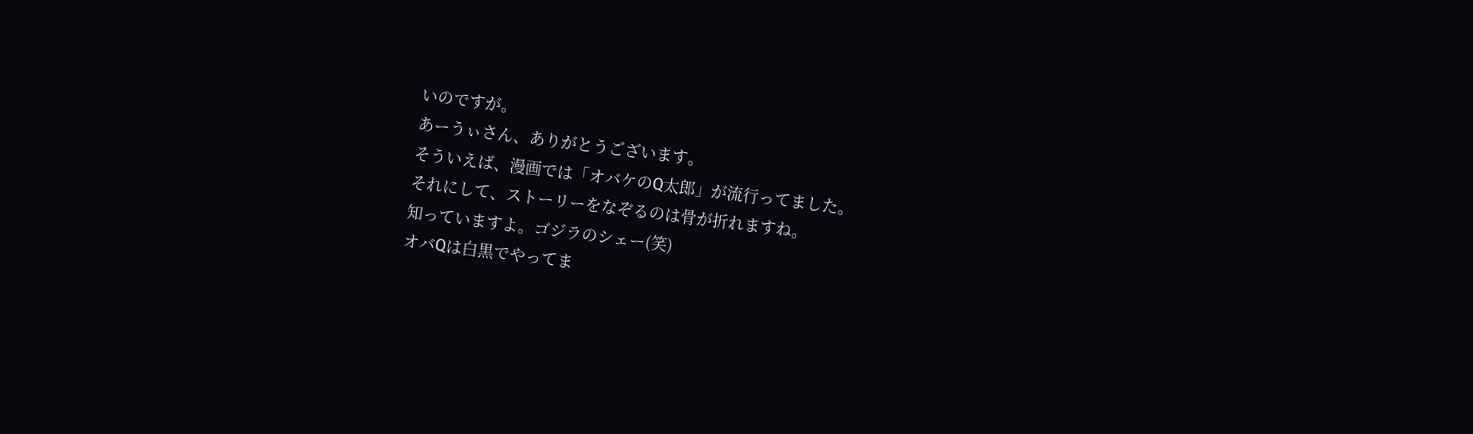いのですが。
あーうぃさん、ありがとうございます。
そういえば、漫画では「オバケのQ太郎」が流行ってました。
それにして、ストーリーをなぞるのは骨が折れますね。
知っていますよ。ゴジラのシェー(笑)
オバQは白黒でやってま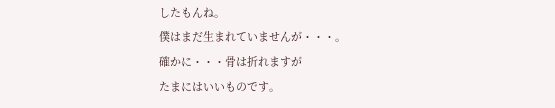したもんね。
僕はまだ生まれていませんが・・・。
確かに・・・骨は折れますが
たまにはいいものです。